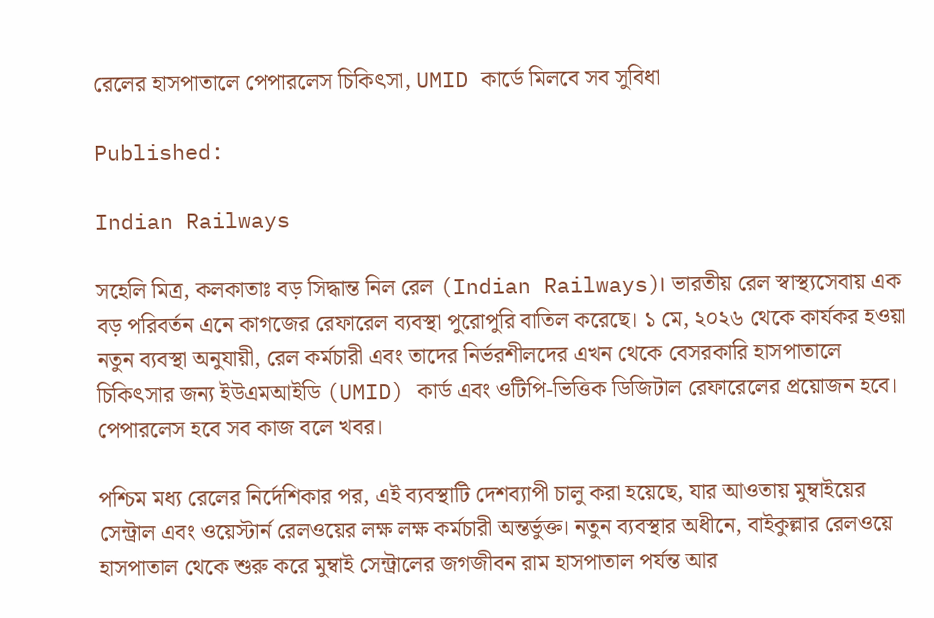রেলের হাসপাতালে পেপারলেস চিকিৎসা, UMID কার্ডে মিলবে সব সুবিধা

Published:

Indian Railways

সহেলি মিত্র, কলকাতাঃ বড় সিদ্ধান্ত নিল রেল (Indian Railways)। ভারতীয় রেল স্বাস্থ্যসেবায় এক বড় পরিবর্তন এনে কাগজের রেফারেল ব্যবস্থা পুরোপুরি বাতিল করেছে। ১ মে, ২০২৬ থেকে কার্যকর হওয়া নতুন ব্যবস্থা অনুযায়ী, রেল কর্মচারী এবং তাদের নির্ভরশীলদের এখন থেকে বেসরকারি হাসপাতালে চিকিৎসার জন্য ইউএমআইডি (UMID) কার্ড এবং ওটিপি-ভিত্তিক ডিজিটাল রেফারেলের প্রয়োজন হবে। পেপারলেস হবে সব কাজ বলে খবর।

পশ্চিম মধ্য রেলের নির্দেশিকার পর, এই ব্যবস্থাটি দেশব্যাপী চালু করা হয়েছে, যার আওতায় মুম্বাইয়ের সেন্ট্রাল এবং ওয়েস্টার্ন রেলওয়ের লক্ষ লক্ষ কর্মচারী অন্তর্ভুক্ত। নতুন ব্যবস্থার অধীনে, বাইকুল্লার রেলওয়ে হাসপাতাল থেকে শুরু করে মুম্বাই সেন্ট্রালের জগজীবন রাম হাসপাতাল পর্যন্ত আর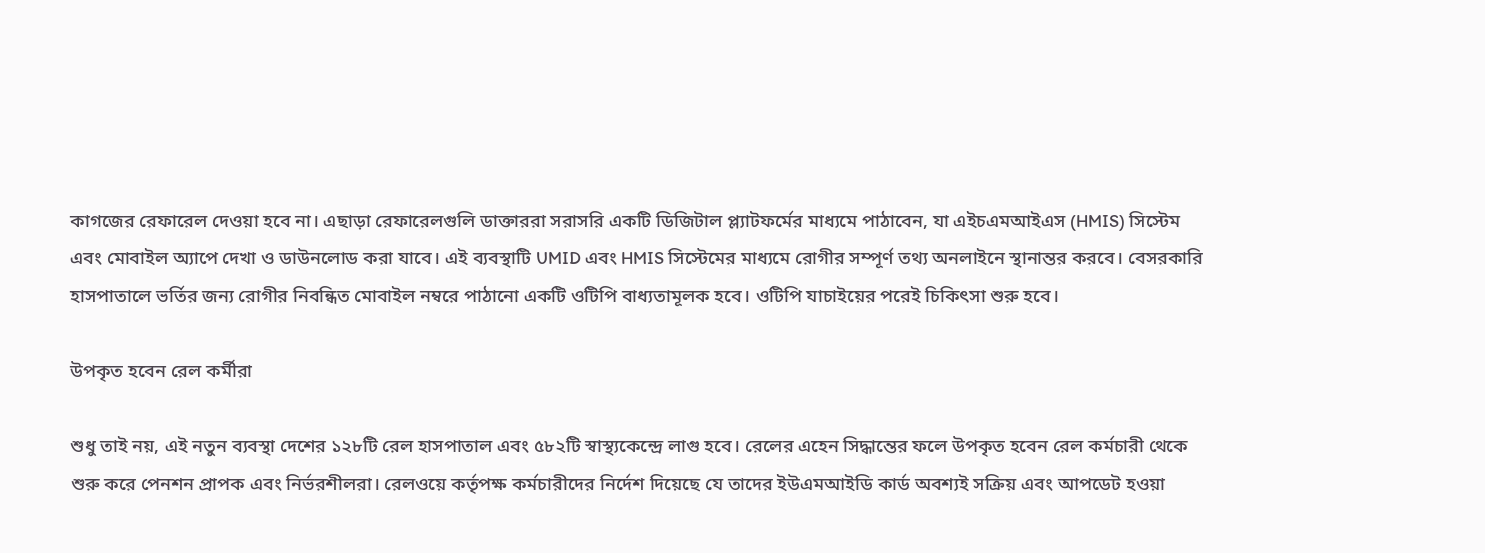কাগজের রেফারেল দেওয়া হবে না। এছাড়া রেফারেলগুলি ডাক্তাররা সরাসরি একটি ডিজিটাল প্ল্যাটফর্মের মাধ্যমে পাঠাবেন, যা এইচএমআইএস (HMIS) সিস্টেম এবং মোবাইল অ্যাপে দেখা ও ডাউনলোড করা যাবে। এই ব্যবস্থাটি UMID এবং HMIS সিস্টেমের মাধ্যমে রোগীর সম্পূর্ণ তথ্য অনলাইনে স্থানান্তর করবে। বেসরকারি হাসপাতালে ভর্তির জন্য রোগীর নিবন্ধিত মোবাইল নম্বরে পাঠানো একটি ওটিপি বাধ্যতামূলক হবে। ওটিপি যাচাইয়ের পরেই চিকিৎসা শুরু হবে।

উপকৃত হবেন রেল কর্মীরা

শুধু তাই নয়, এই নতুন ব্যবস্থা দেশের ১২৮টি রেল হাসপাতাল এবং ৫৮২টি স্বাস্থ্যকেন্দ্রে লাগু হবে। রেলের এহেন সিদ্ধান্তের ফলে উপকৃত হবেন রেল কর্মচারী থেকে শুরু করে পেনশন প্রাপক এবং নির্ভরশীলরা। রেলওয়ে কর্তৃপক্ষ কর্মচারীদের নির্দেশ দিয়েছে যে তাদের ইউএমআইডি কার্ড অবশ্যই সক্রিয় এবং আপডেট হওয়া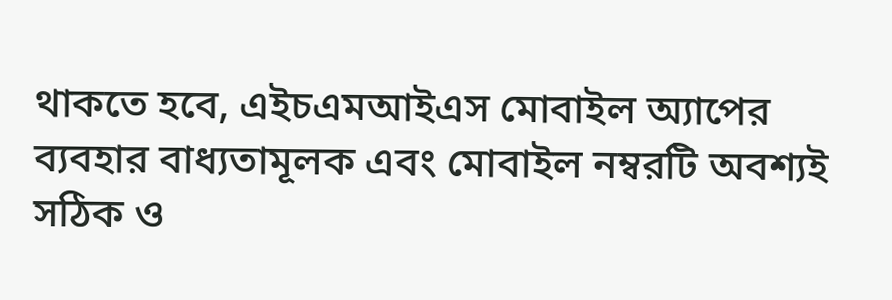থাকতে হবে, এইচএমআইএস মোবাইল অ্যাপের ব্যবহার বাধ্যতামূলক এবং মোবাইল নম্বরটি অবশ্যই সঠিক ও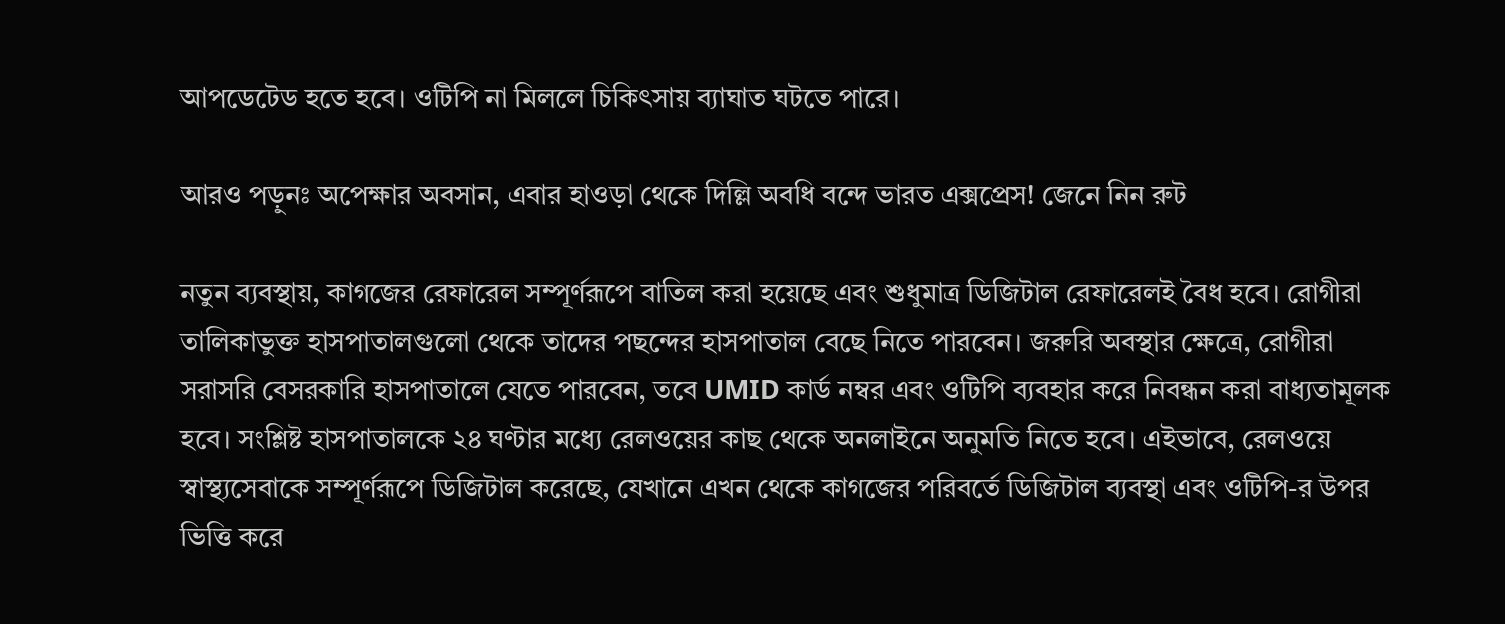আপডেটেড হতে হবে। ওটিপি না মিললে চিকিৎসায় ব্যাঘাত ঘটতে পারে।

আরও পড়ুনঃ অপেক্ষার অবসান, এবার হাওড়া থেকে দিল্লি অবধি বন্দে ভারত এক্সপ্রেস! জেনে নিন রুট

নতুন ব্যবস্থায়, কাগজের রেফারেল সম্পূর্ণরূপে বাতিল করা হয়েছে এবং শুধুমাত্র ডিজিটাল রেফারেলই বৈধ হবে। রোগীরা তালিকাভুক্ত হাসপাতালগুলো থেকে তাদের পছন্দের হাসপাতাল বেছে নিতে পারবেন। জরুরি অবস্থার ক্ষেত্রে, রোগীরা সরাসরি বেসরকারি হাসপাতালে যেতে পারবেন, তবে UMID কার্ড নম্বর এবং ওটিপি ব্যবহার করে নিবন্ধন করা বাধ্যতামূলক হবে। সংশ্লিষ্ট হাসপাতালকে ২৪ ঘণ্টার মধ্যে রেলওয়ের কাছ থেকে অনলাইনে অনুমতি নিতে হবে। এইভাবে, রেলওয়ে স্বাস্থ্যসেবাকে সম্পূর্ণরূপে ডিজিটাল করেছে, যেখানে এখন থেকে কাগজের পরিবর্তে ডিজিটাল ব্যবস্থা এবং ওটিপি-র উপর ভিত্তি করে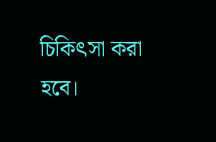চিকিৎসা করা হবে।